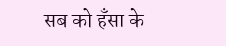सब को हँसा के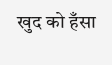खुद को हँसा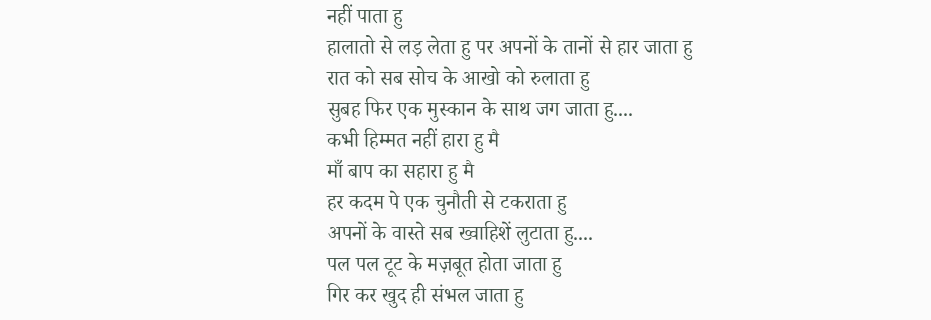नहीं पाता हु
हालातो से लड़ लेता हु पर अपनों के तानों से हार जाता हु
रात को सब सोच के आखो को रुलाता हु
सुबह फिर एक मुस्कान के साथ जग जाता हु....
कभी हिम्मत नहीं हारा हु मै
माँ बाप का सहारा हु मै
हर कदम पे एक चुनौती से टकराता हु
अपनों के वास्ते सब ख्वाहिशें लुटाता हु....
पल पल टूट के मज़बूत होता जाता हु
गिर कर खुद ही संभल जाता हु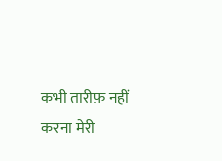कभी तारीफ़ नहीं करना मेरी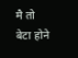मै तो बेटा होने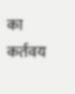का कर्तवय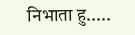निभाता हु.....